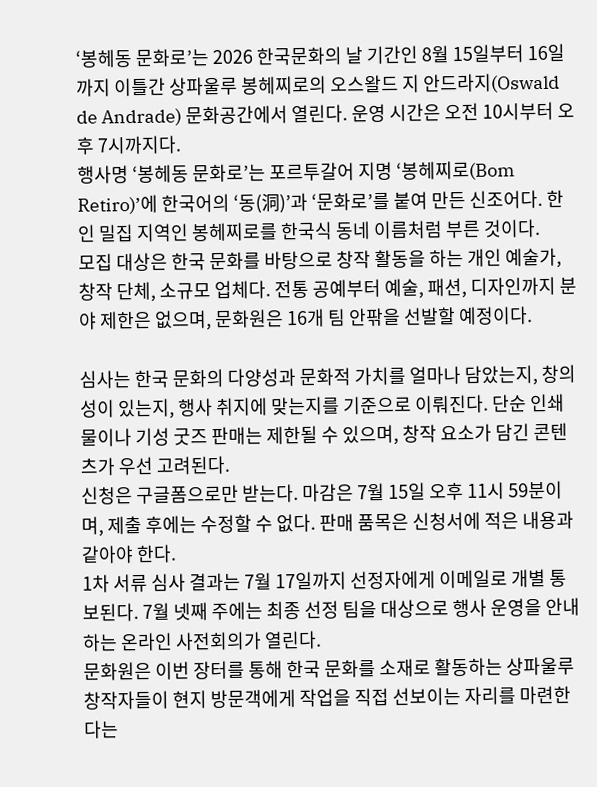‘봉헤동 문화로’는 2026 한국문화의 날 기간인 8월 15일부터 16일까지 이틀간 상파울루 봉헤찌로의 오스왈드 지 안드라지(Oswald de Andrade) 문화공간에서 열린다. 운영 시간은 오전 10시부터 오후 7시까지다.
행사명 ‘봉헤동 문화로’는 포르투갈어 지명 ‘봉헤찌로(Bom Retiro)’에 한국어의 ‘동(洞)’과 ‘문화로’를 붙여 만든 신조어다. 한인 밀집 지역인 봉헤찌로를 한국식 동네 이름처럼 부른 것이다.
모집 대상은 한국 문화를 바탕으로 창작 활동을 하는 개인 예술가, 창작 단체, 소규모 업체다. 전통 공예부터 예술, 패션, 디자인까지 분야 제한은 없으며, 문화원은 16개 팀 안팎을 선발할 예정이다.

심사는 한국 문화의 다양성과 문화적 가치를 얼마나 담았는지, 창의성이 있는지, 행사 취지에 맞는지를 기준으로 이뤄진다. 단순 인쇄물이나 기성 굿즈 판매는 제한될 수 있으며, 창작 요소가 담긴 콘텐츠가 우선 고려된다.
신청은 구글폼으로만 받는다. 마감은 7월 15일 오후 11시 59분이며, 제출 후에는 수정할 수 없다. 판매 품목은 신청서에 적은 내용과 같아야 한다.
1차 서류 심사 결과는 7월 17일까지 선정자에게 이메일로 개별 통보된다. 7월 넷째 주에는 최종 선정 팀을 대상으로 행사 운영을 안내하는 온라인 사전회의가 열린다.
문화원은 이번 장터를 통해 한국 문화를 소재로 활동하는 상파울루 창작자들이 현지 방문객에게 작업을 직접 선보이는 자리를 마련한다는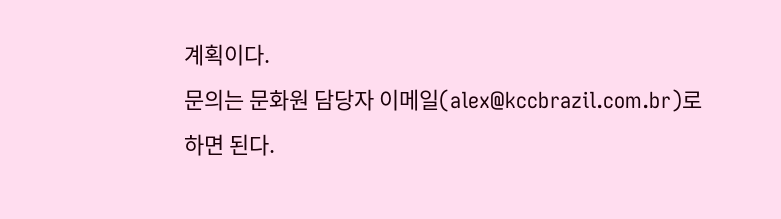계획이다.
문의는 문화원 담당자 이메일(alex@kccbrazil.com.br)로 하면 된다.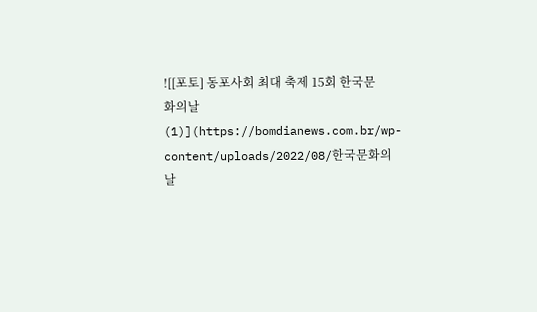![[포토] 동포사회 최대 축제 15회 한국문화의날 (1)](https://bomdianews.com.br/wp-content/uploads/2022/08/한국문화의날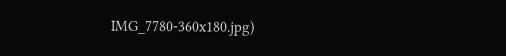IMG_7780-360x180.jpg)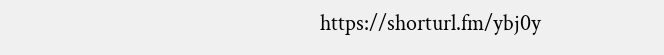https://shorturl.fm/ybj0y